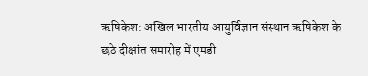ऋषिकेश: अखिल भारतीय आयुर्विज्ञान संस्थान ऋषिकेश के छठे दीक्षांत समारोह में एमडी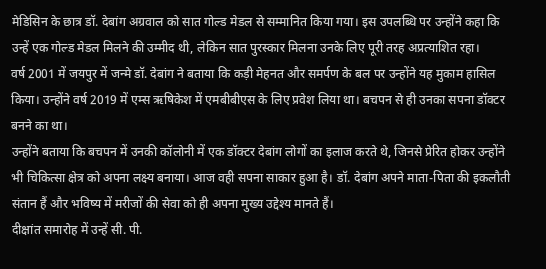मेडिसिन के छात्र डॉ. देबांग अग्रवाल को सात गोल्ड मेडल से सम्मानित किया गया। इस उपलब्धि पर उन्होंने कहा कि उन्हें एक गोल्ड मेडल मिलने की उम्मीद थी, लेकिन सात पुरस्कार मिलना उनके लिए पूरी तरह अप्रत्याशित रहा।
वर्ष 2001 में जयपुर में जन्मे डॉ. देबांग ने बताया कि कड़ी मेहनत और समर्पण के बल पर उन्होंने यह मुकाम हासिल किया। उन्होंने वर्ष 2019 में एम्स ऋषिकेश में एमबीबीएस के लिए प्रवेश लिया था। बचपन से ही उनका सपना डॉक्टर बनने का था।
उन्होंने बताया कि बचपन में उनकी कॉलोनी में एक डॉक्टर देबांग लोगों का इलाज करते थे, जिनसे प्रेरित होकर उन्होंने भी चिकित्सा क्षेत्र को अपना लक्ष्य बनाया। आज वही सपना साकार हुआ है। डॉ. देबांग अपने माता-पिता की इकलौती संतान हैं और भविष्य में मरीजों की सेवा को ही अपना मुख्य उद्देश्य मानते हैं।
दीक्षांत समारोह में उन्हें सी. पी.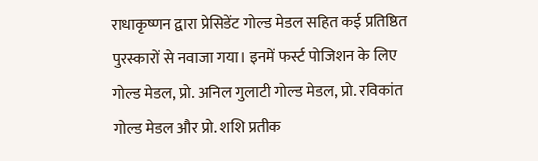राधाकृष्णन द्वारा प्रेसिडेंट गोल्ड मेडल सहित कई प्रतिष्ठित पुरस्कारों से नवाजा गया। इनमें फर्स्ट पोजिशन के लिए गोल्ड मेडल, प्रो. अनिल गुलाटी गोल्ड मेडल, प्रो. रविकांत गोल्ड मेडल और प्रो. शशि प्रतीक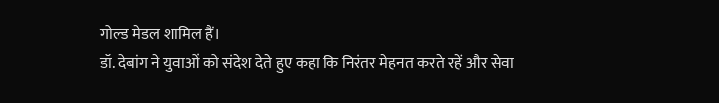गोल्ड मेडल शामिल हैं।
डॉ. देबांग ने युवाओं को संदेश देते हुए कहा कि निरंतर मेहनत करते रहें और सेवा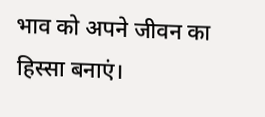भाव को अपने जीवन का हिस्सा बनाएं।